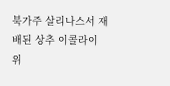북가주 살리나스서 재배된 상추 이콜라이 위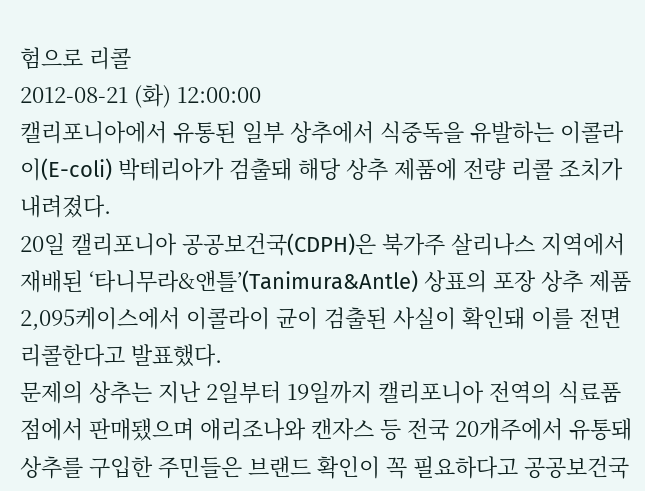험으로 리콜
2012-08-21 (화) 12:00:00
캘리포니아에서 유통된 일부 상추에서 식중독을 유발하는 이콜라이(E-coli) 박테리아가 검출돼 해당 상추 제품에 전량 리콜 조치가 내려졌다.
20일 캘리포니아 공공보건국(CDPH)은 북가주 살리나스 지역에서 재배된 ‘타니무라&앤틀’(Tanimura&Antle) 상표의 포장 상추 제품 2,095케이스에서 이콜라이 균이 검출된 사실이 확인돼 이를 전면 리콜한다고 발표했다.
문제의 상추는 지난 2일부터 19일까지 캘리포니아 전역의 식료품점에서 판매됐으며 애리조나와 캔자스 등 전국 20개주에서 유통돼 상추를 구입한 주민들은 브랜드 확인이 꼭 필요하다고 공공보건국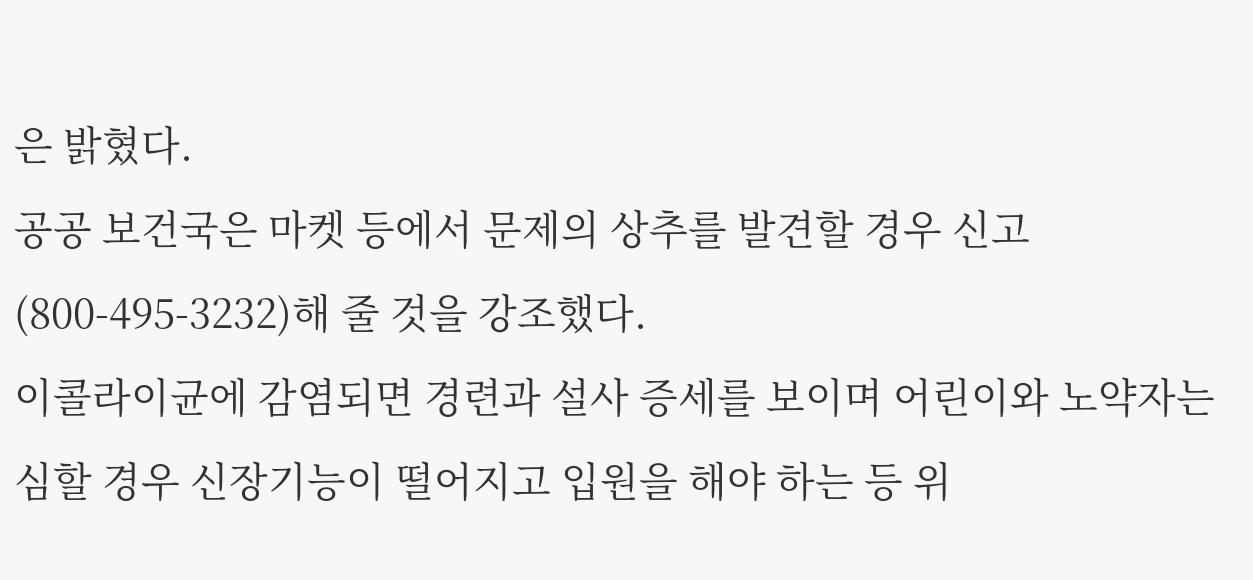은 밝혔다.
공공 보건국은 마켓 등에서 문제의 상추를 발견할 경우 신고(800-495-3232)해 줄 것을 강조했다.
이콜라이균에 감염되면 경련과 설사 증세를 보이며 어린이와 노약자는 심할 경우 신장기능이 떨어지고 입원을 해야 하는 등 위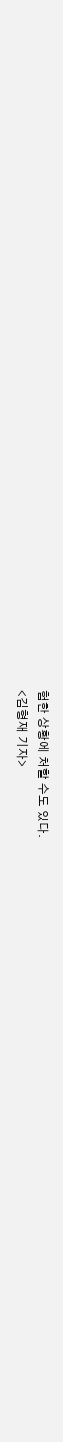험한 상황에 처할 수도 있다.
<김형재 기자>